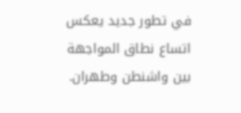في تطور جديد يعكس اتساع نطاق المواجهة بين واشنطن وطهران.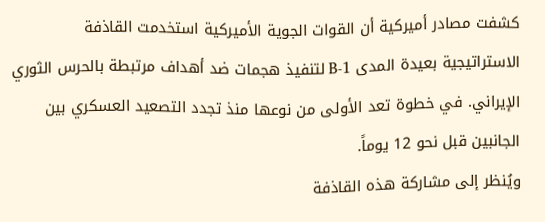كشفت مصادر أميركية أن القوات الجوية الأميركية استخدمت القاذفة الاستراتيجية بعيدة المدى B-1 لتنفيذ هجمات ضد أهداف مرتبطة بالحرس الثوري الإيراني. في خطوة تعد الأولى من نوعها منذ تجدد التصعيد العسكري بين الجانبين قبل نحو 12 يوماً.
ويُنظر إلى مشاركة هذه القاذفة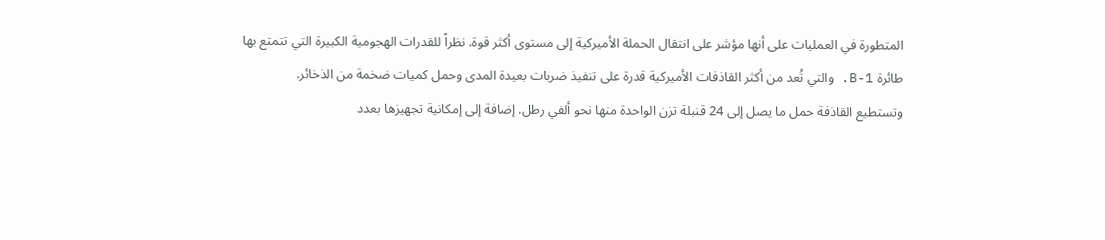المتطورة في العمليات على أنها مؤشر على انتقال الحملة الأميركية إلى مستوى أكثر قوة. نظراً للقدرات الهجومية الكبيرة التي تتمتع بها طائرة B-1. والتي تُعد من أكثر القاذفات الأميركية قدرة على تنفيذ ضربات بعيدة المدى وحمل كميات ضخمة من الذخائر.
وتستطيع القاذفة حمل ما يصل إلى 24 قنبلة تزن الواحدة منها نحو ألفي رطل. إضافة إلى إمكانية تجهيزها بعدد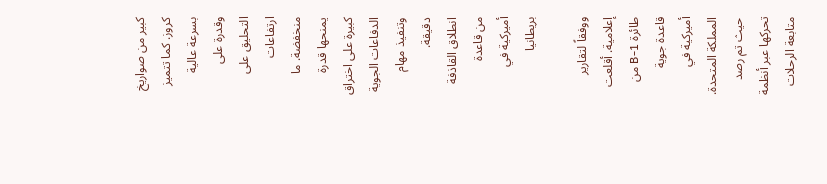كبير من صواريخ كروز. كما تتميز بسرعة عالية وقدرة على التحليق على ارتفاعات منخفضة. ما يمنحها قدرة كبيرة على اختراق الدفاعات الجوية وتنفيذ مهام دقيقة.
انطلاق القاذفة من قاعدة أميركية في بريطانيا

ووفقاً لتقارير إعلامية. أقلعت طائرة B-1 من قاعدة جوية أميركية في المملكة المتحدة. حيث تم رصد تحركها عبر أنظمة متابعة الرحلات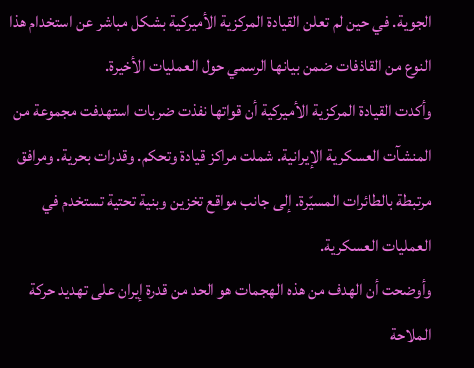الجوية. في حين لم تعلن القيادة المركزية الأميركية بشكل مباشر عن استخدام هذا النوع من القاذفات ضمن بيانها الرسمي حول العمليات الأخيرة.
وأكدت القيادة المركزية الأميركية أن قواتها نفذت ضربات استهدفت مجموعة من المنشآت العسكرية الإيرانية. شملت مراكز قيادة وتحكم. وقدرات بحرية. ومرافق مرتبطة بالطائرات المسيّرة. إلى جانب مواقع تخزين وبنية تحتية تستخدم في العمليات العسكرية.
وأوضحت أن الهدف من هذه الهجمات هو الحد من قدرة إيران على تهديد حركة الملاحة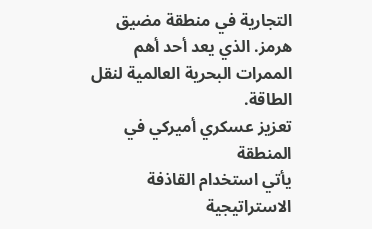التجارية في منطقة مضيق هرمز. الذي يعد أحد أهم الممرات البحرية العالمية لنقل الطاقة.
تعزيز عسكري أميركي في المنطقة
يأتي استخدام القاذفة الاستراتيجية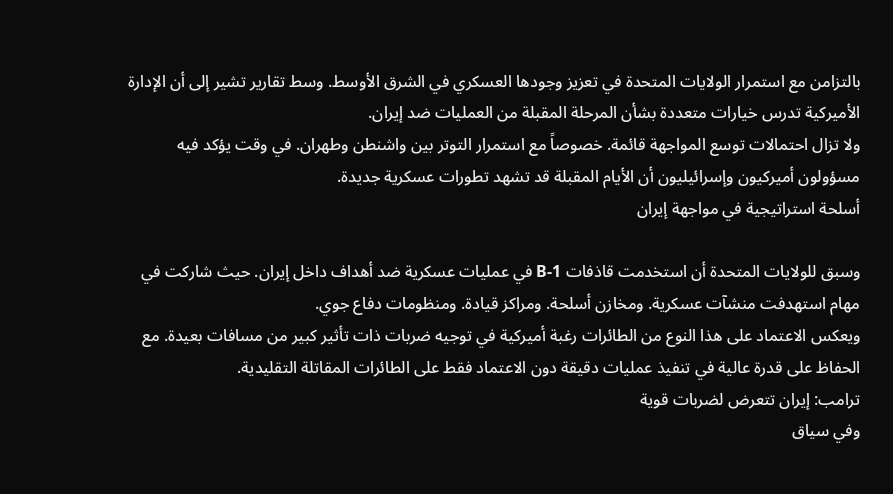بالتزامن مع استمرار الولايات المتحدة في تعزيز وجودها العسكري في الشرق الأوسط. وسط تقارير تشير إلى أن الإدارة الأميركية تدرس خيارات متعددة بشأن المرحلة المقبلة من العمليات ضد إيران.
ولا تزال احتمالات توسع المواجهة قائمة. خصوصاً مع استمرار التوتر بين واشنطن وطهران. في وقت يؤكد فيه مسؤولون أميركيون وإسرائيليون أن الأيام المقبلة قد تشهد تطورات عسكرية جديدة.
أسلحة استراتيجية في مواجهة إيران

وسبق للولايات المتحدة أن استخدمت قاذفات B-1 في عمليات عسكرية ضد أهداف داخل إيران. حيث شاركت في مهام استهدفت منشآت عسكرية. ومخازن أسلحة. ومراكز قيادة. ومنظومات دفاع جوي.
ويعكس الاعتماد على هذا النوع من الطائرات رغبة أميركية في توجيه ضربات ذات تأثير كبير من مسافات بعيدة. مع الحفاظ على قدرة عالية في تنفيذ عمليات دقيقة دون الاعتماد فقط على الطائرات المقاتلة التقليدية.
ترامب: إيران تتعرض لضربات قوية
وفي سياق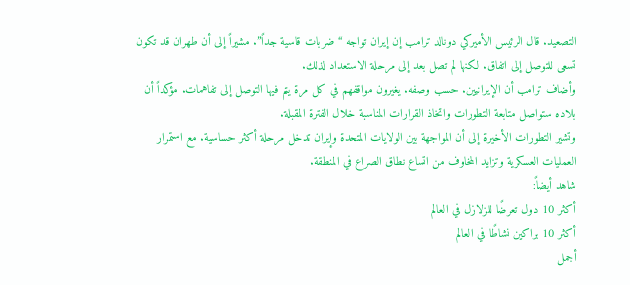التصعيد. قال الرئيس الأميركي دونالد ترامب إن إيران تواجه “ضربات قاسية جداً”. مشيراً إلى أن طهران قد تكون تسعى للتوصل إلى اتفاق. لكنها لم تصل بعد إلى مرحلة الاستعداد لذلك.
وأضاف ترامب أن الإيرانيين. حسب وصفه. يغيرون مواقفهم في كل مرة يتم فيها التوصل إلى تفاهمات. مؤكداً أن بلاده ستواصل متابعة التطورات واتخاذ القرارات المناسبة خلال الفترة المقبلة.
وتشير التطورات الأخيرة إلى أن المواجهة بين الولايات المتحدة وإيران تدخل مرحلة أكثر حساسية. مع استمرار العمليات العسكرية وتزايد المخاوف من اتساع نطاق الصراع في المنطقة.
شاهد أيضاً:
أكثر 10 دول تعرضًا للزلازل في العالم
أكثر 10 براكين نشاطًا في العالم
أجمل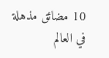10 مضائق مذهلة في العالم